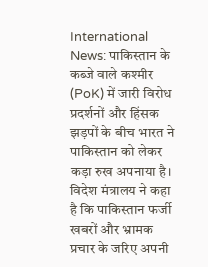International News: पाकिस्तान के कब्जे वाले कश्मीर (PoK) में जारी विरोध प्रदर्शनों और हिंसक झड़पों के बीच भारत ने पाकिस्तान को लेकर कड़ा रुख अपनाया है। विदेश मंत्रालय ने कहा है कि पाकिस्तान फर्जी खबरों और भ्रामक प्रचार के जरिए अपनी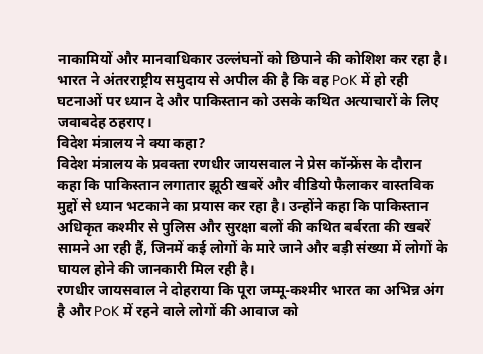नाकामियों और मानवाधिकार उल्लंघनों को छिपाने की कोशिश कर रहा है। भारत ने अंतरराष्ट्रीय समुदाय से अपील की है कि वह PoK में हो रही घटनाओं पर ध्यान दे और पाकिस्तान को उसके कथित अत्याचारों के लिए जवाबदेह ठहराए।
विदेश मंत्रालय ने क्या कहा?
विदेश मंत्रालय के प्रवक्ता रणधीर जायसवाल ने प्रेस कॉन्फ्रेंस के दौरान कहा कि पाकिस्तान लगातार झूठी खबरें और वीडियो फैलाकर वास्तविक मुद्दों से ध्यान भटकाने का प्रयास कर रहा है। उन्होंने कहा कि पाकिस्तान अधिकृत कश्मीर से पुलिस और सुरक्षा बलों की कथित बर्बरता की खबरें सामने आ रही हैं, जिनमें कई लोगों के मारे जाने और बड़ी संख्या में लोगों के घायल होने की जानकारी मिल रही है।
रणधीर जायसवाल ने दोहराया कि पूरा जम्मू-कश्मीर भारत का अभिन्न अंग है और PoK में रहने वाले लोगों की आवाज को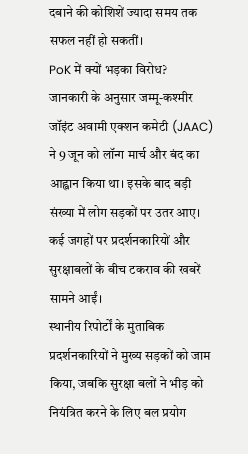दबाने की कोशिशें ज्यादा समय तक सफल नहीं हो सकतीं।
PoK में क्यों भड़का विरोध?
जानकारी के अनुसार जम्मू-कश्मीर जॉइंट अवामी एक्शन कमेटी (JAAC) ने 9 जून को लॉन्ग मार्च और बंद का आह्वान किया था। इसके बाद बड़ी संख्या में लोग सड़कों पर उतर आए। कई जगहों पर प्रदर्शनकारियों और सुरक्षाबलों के बीच टकराव की खबरें सामने आईं।
स्थानीय रिपोर्टों के मुताबिक प्रदर्शनकारियों ने मुख्य सड़कों को जाम किया, जबकि सुरक्षा बलों ने भीड़ को नियंत्रित करने के लिए बल प्रयोग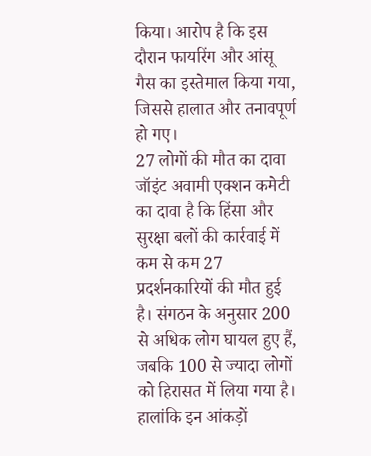किया। आरोप है कि इस दौरान फायरिंग और आंसू गैस का इस्तेमाल किया गया, जिससे हालात और तनावपूर्ण हो गए।
27 लोगों की मौत का दावा
जॉइंट अवामी एक्शन कमेटी का दावा है कि हिंसा और सुरक्षा बलों की कार्रवाई में कम से कम 27 प्रदर्शनकारियों की मौत हुई है। संगठन के अनुसार 200 से अधिक लोग घायल हुए हैं, जबकि 100 से ज्यादा लोगों को हिरासत में लिया गया है।
हालांकि इन आंकड़ों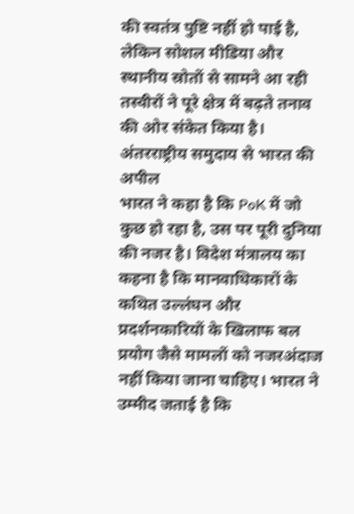की स्वतंत्र पुष्टि नहीं हो पाई है, लेकिन सोशल मीडिया और स्थानीय स्रोतों से सामने आ रही तस्वीरों ने पूरे क्षेत्र में बढ़ते तनाव की ओर संकेत किया है।
अंतरराष्ट्रीय समुदाय से भारत की अपील
भारत ने कहा है कि PoK में जो कुछ हो रहा है, उस पर पूरी दुनिया की नजर है। विदेश मंत्रालय का कहना है कि मानवाधिकारों के कथित उल्लंघन और प्रदर्शनकारियों के खिलाफ बल प्रयोग जैसे मामलों को नजरअंदाज नहीं किया जाना चाहिए। भारत ने उम्मीद जताई है कि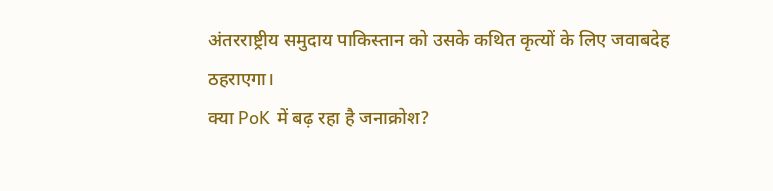अंतरराष्ट्रीय समुदाय पाकिस्तान को उसके कथित कृत्यों के लिए जवाबदेह ठहराएगा।
क्या PoK में बढ़ रहा है जनाक्रोश?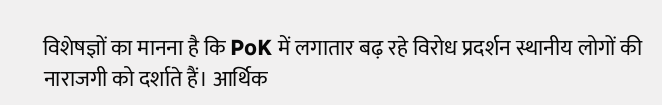विशेषज्ञों का मानना है कि PoK में लगातार बढ़ रहे विरोध प्रदर्शन स्थानीय लोगों की नाराजगी को दर्शाते हैं। आर्थिक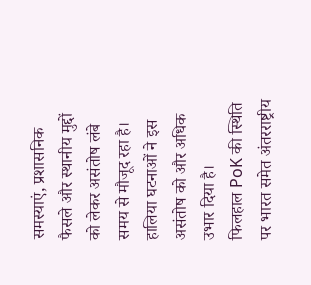समस्याएं, प्रशासनिक फैसले और स्थानीय मुद्दों को लेकर असंतोष लंबे समय से मौजूद रहा है। हालिया घटनाओं ने इस असंतोष को और अधिक उभार दिया है।
फिलहाल PoK की स्थिति पर भारत समेत अंतरराष्ट्रीय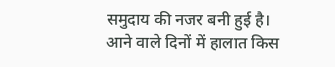समुदाय की नजर बनी हुई है। आने वाले दिनों में हालात किस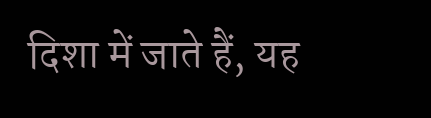दिशा में जाते हैं, यह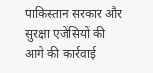पाकिस्तान सरकार और सुरक्षा एजेंसियों की आगे की कार्रवाई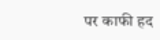पर काफी हद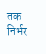तक निर्भर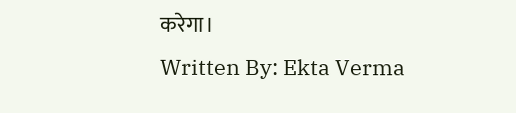करेगा।
Written By: Ekta Verma